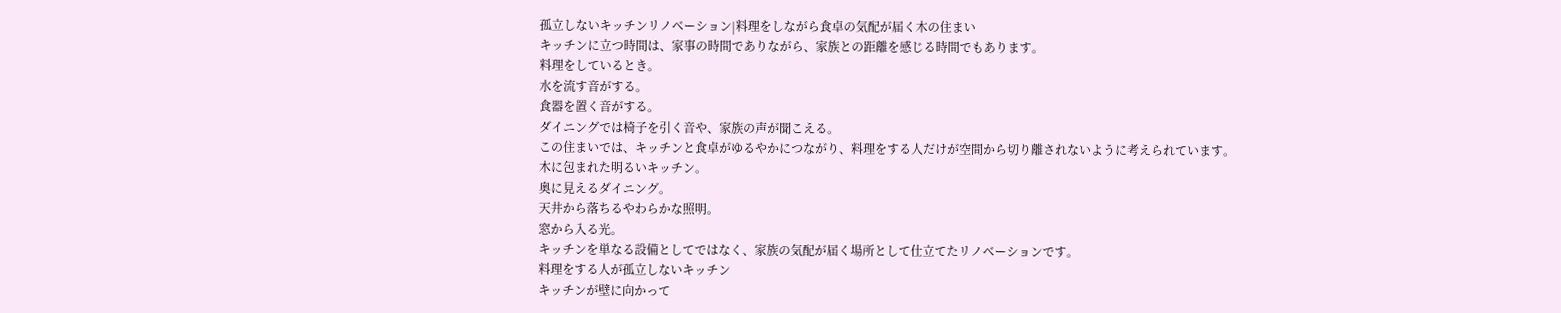孤立しないキッチンリノベーション|料理をしながら食卓の気配が届く木の住まい
キッチンに立つ時間は、家事の時間でありながら、家族との距離を感じる時間でもあります。
料理をしているとき。
水を流す音がする。
食器を置く音がする。
ダイニングでは椅子を引く音や、家族の声が聞こえる。
この住まいでは、キッチンと食卓がゆるやかにつながり、料理をする人だけが空間から切り離されないように考えられています。
木に包まれた明るいキッチン。
奥に見えるダイニング。
天井から落ちるやわらかな照明。
窓から入る光。
キッチンを単なる設備としてではなく、家族の気配が届く場所として仕立てたリノベーションです。
料理をする人が孤立しないキッチン
キッチンが壁に向かって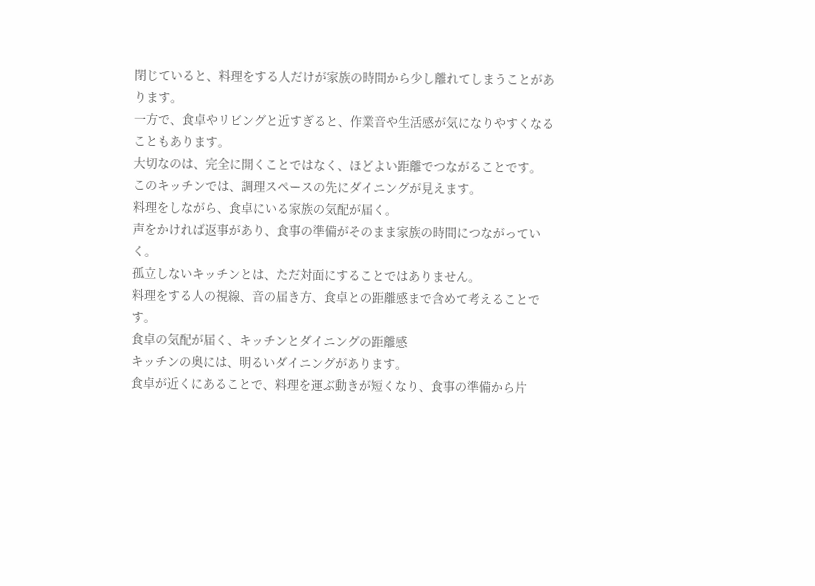閉じていると、料理をする人だけが家族の時間から少し離れてしまうことがあります。
一方で、食卓やリビングと近すぎると、作業音や生活感が気になりやすくなることもあります。
大切なのは、完全に開くことではなく、ほどよい距離でつながることです。
このキッチンでは、調理スペースの先にダイニングが見えます。
料理をしながら、食卓にいる家族の気配が届く。
声をかければ返事があり、食事の準備がそのまま家族の時間につながっていく。
孤立しないキッチンとは、ただ対面にすることではありません。
料理をする人の視線、音の届き方、食卓との距離感まで含めて考えることです。
食卓の気配が届く、キッチンとダイニングの距離感
キッチンの奥には、明るいダイニングがあります。
食卓が近くにあることで、料理を運ぶ動きが短くなり、食事の準備から片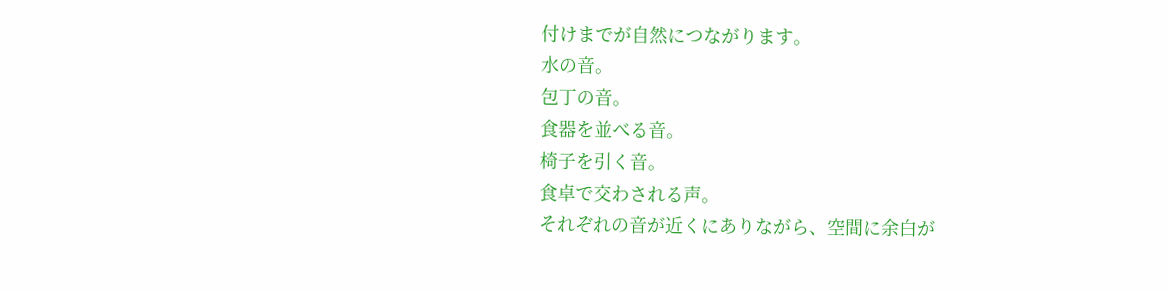付けまでが自然につながります。
水の音。
包丁の音。
食器を並べる音。
椅子を引く音。
食卓で交わされる声。
それぞれの音が近くにありながら、空間に余白が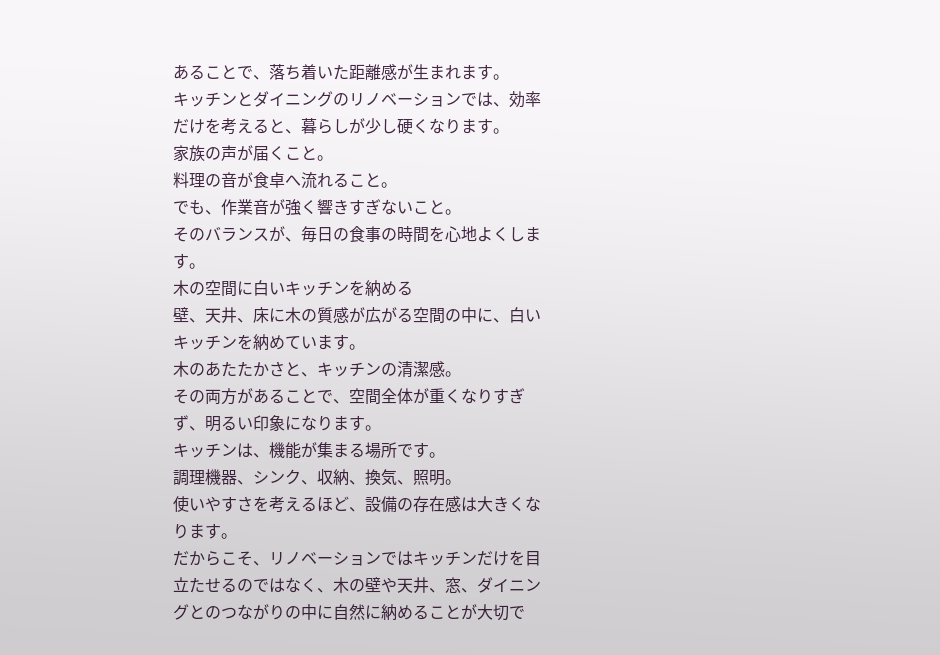あることで、落ち着いた距離感が生まれます。
キッチンとダイニングのリノベーションでは、効率だけを考えると、暮らしが少し硬くなります。
家族の声が届くこと。
料理の音が食卓へ流れること。
でも、作業音が強く響きすぎないこと。
そのバランスが、毎日の食事の時間を心地よくします。
木の空間に白いキッチンを納める
壁、天井、床に木の質感が広がる空間の中に、白いキッチンを納めています。
木のあたたかさと、キッチンの清潔感。
その両方があることで、空間全体が重くなりすぎず、明るい印象になります。
キッチンは、機能が集まる場所です。
調理機器、シンク、収納、換気、照明。
使いやすさを考えるほど、設備の存在感は大きくなります。
だからこそ、リノベーションではキッチンだけを目立たせるのではなく、木の壁や天井、窓、ダイニングとのつながりの中に自然に納めることが大切で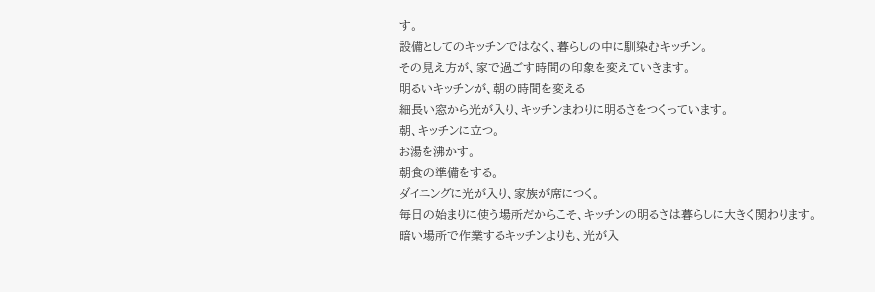す。
設備としてのキッチンではなく、暮らしの中に馴染むキッチン。
その見え方が、家で過ごす時間の印象を変えていきます。
明るいキッチンが、朝の時間を変える
細長い窓から光が入り、キッチンまわりに明るさをつくっています。
朝、キッチンに立つ。
お湯を沸かす。
朝食の準備をする。
ダイニングに光が入り、家族が席につく。
毎日の始まりに使う場所だからこそ、キッチンの明るさは暮らしに大きく関わります。
暗い場所で作業するキッチンよりも、光が入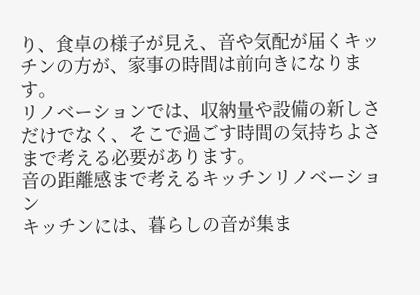り、食卓の様子が見え、音や気配が届くキッチンの方が、家事の時間は前向きになります。
リノベーションでは、収納量や設備の新しさだけでなく、そこで過ごす時間の気持ちよさまで考える必要があります。
音の距離感まで考えるキッチンリノベーション
キッチンには、暮らしの音が集ま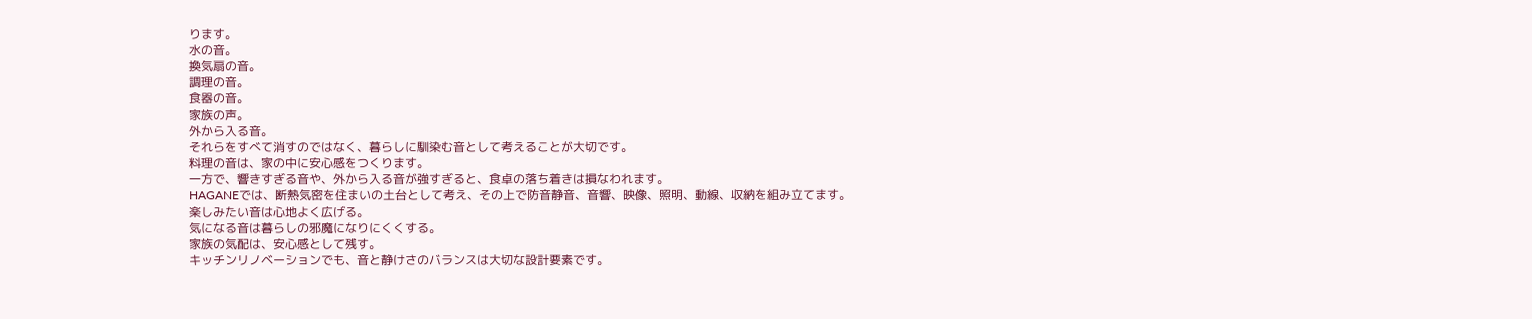ります。
水の音。
換気扇の音。
調理の音。
食器の音。
家族の声。
外から入る音。
それらをすべて消すのではなく、暮らしに馴染む音として考えることが大切です。
料理の音は、家の中に安心感をつくります。
一方で、響きすぎる音や、外から入る音が強すぎると、食卓の落ち着きは損なわれます。
HAGANEでは、断熱気密を住まいの土台として考え、その上で防音静音、音響、映像、照明、動線、収納を組み立てます。
楽しみたい音は心地よく広げる。
気になる音は暮らしの邪魔になりにくくする。
家族の気配は、安心感として残す。
キッチンリノベーションでも、音と静けさのバランスは大切な設計要素です。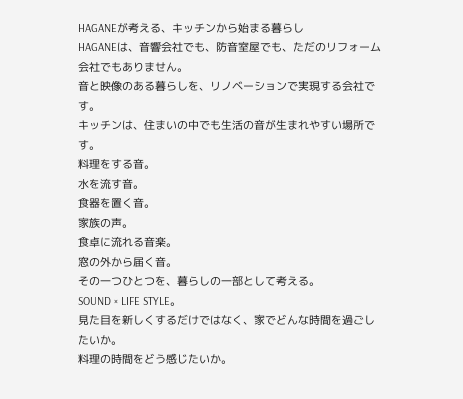HAGANEが考える、キッチンから始まる暮らし
HAGANEは、音響会社でも、防音室屋でも、ただのリフォーム会社でもありません。
音と映像のある暮らしを、リノベーションで実現する会社です。
キッチンは、住まいの中でも生活の音が生まれやすい場所です。
料理をする音。
水を流す音。
食器を置く音。
家族の声。
食卓に流れる音楽。
窓の外から届く音。
その一つひとつを、暮らしの一部として考える。
SOUND × LIFE STYLE。
見た目を新しくするだけではなく、家でどんな時間を過ごしたいか。
料理の時間をどう感じたいか。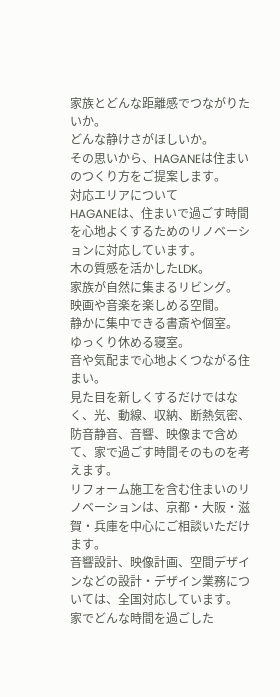家族とどんな距離感でつながりたいか。
どんな静けさがほしいか。
その思いから、HAGANEは住まいのつくり方をご提案します。
対応エリアについて
HAGANEは、住まいで過ごす時間を心地よくするためのリノベーションに対応しています。
木の質感を活かしたLDK。
家族が自然に集まるリビング。
映画や音楽を楽しめる空間。
静かに集中できる書斎や個室。
ゆっくり休める寝室。
音や気配まで心地よくつながる住まい。
見た目を新しくするだけではなく、光、動線、収納、断熱気密、防音静音、音響、映像まで含めて、家で過ごす時間そのものを考えます。
リフォーム施工を含む住まいのリノベーションは、京都・大阪・滋賀・兵庫を中心にご相談いただけます。
音響設計、映像計画、空間デザインなどの設計・デザイン業務については、全国対応しています。
家でどんな時間を過ごした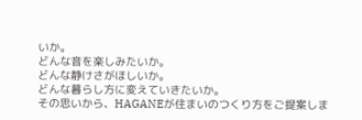いか。
どんな音を楽しみたいか。
どんな静けさがほしいか。
どんな暮らし方に変えていきたいか。
その思いから、HAGANEが住まいのつくり方をご提案しま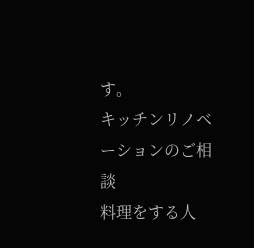す。
キッチンリノベーションのご相談
料理をする人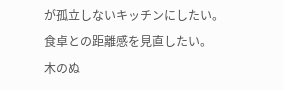が孤立しないキッチンにしたい。
食卓との距離感を見直したい。
木のぬ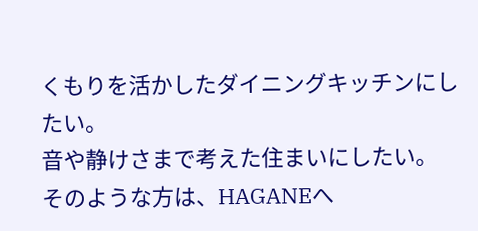くもりを活かしたダイニングキッチンにしたい。
音や静けさまで考えた住まいにしたい。
そのような方は、HAGANEへ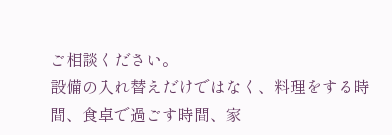ご相談ください。
設備の入れ替えだけではなく、料理をする時間、食卓で過ごす時間、家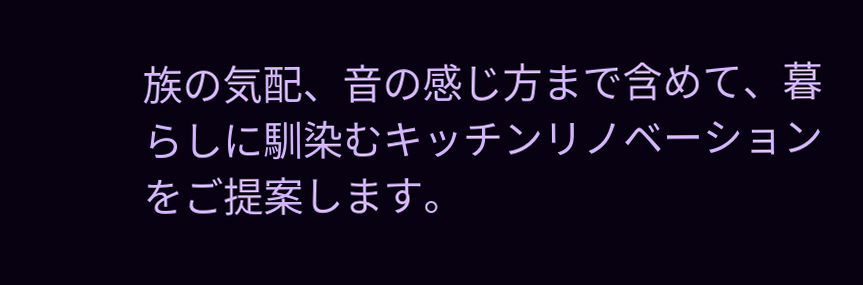族の気配、音の感じ方まで含めて、暮らしに馴染むキッチンリノベーションをご提案します。